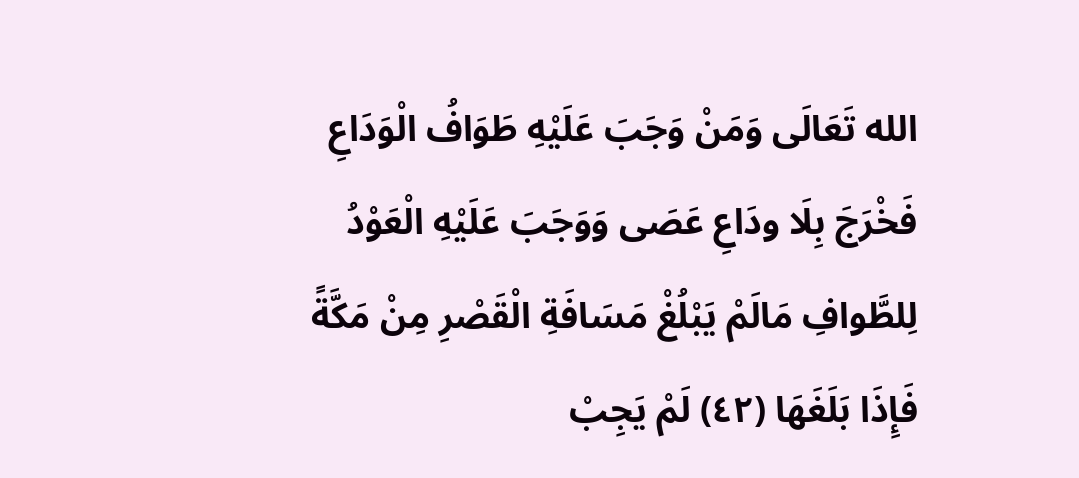الله تَعَالَى وَمَنْ وَجَبَ عَلَيْهِ طَوَافُ الْوَدَاعِ فَخْرَجَ بِلَا ودَاعِ عَصَى وَوَجَبَ عَلَيْهِ الْعَوْدُ لِلطَّوافِ مَالَمْ يَبْلُغْ مَسَافَةِ الْقَصْرِ مِنْ مَكَّةً فَإِذَا بَلَغَهَا (٤٢) لَمْ يَجِبْ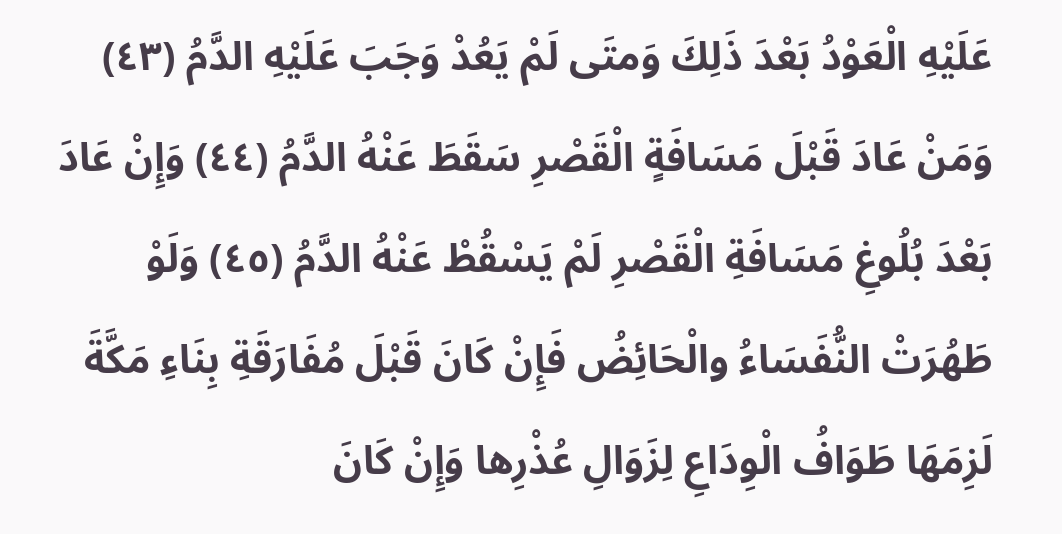عَلَيْهِ الْعَوْدُ بَعْدَ ذَلِكَ وَمتَى لَمْ يَعُدْ وَجَبَ عَلَيْهِ الدَّمُ (٤٣) وَمَنْ عَادَ قَبْلَ مَسَافَةٍ الْقَصْرِ سَقَطَ عَنْهُ الدَّمُ (٤٤) وَإِنْ عَادَ بَعْدَ بُلُوغِ مَسَافَةِ الْقَصْرِ لَمْ يَسْقُطْ عَنْهُ الدَّمُ (٤٥) وَلَوْ طَهُرَتْ النُّفَسَاءُ والْحَائِضُ فَإِنْ كَانَ قَبْلَ مُفَارَقَةِ بِنَاءِ مَكَّةَ لَزِمَهَا طَوَافُ الْوِدَاعِ لِزَوَالِ عُذْرِها وَإِنْ كَانَ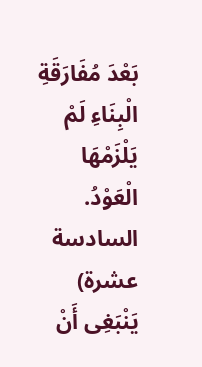بَعْدَ مُفَارَقَةِ الْبِنَاءِ لَمْ يَلْزَمْهَا الْعَوْدُ.
السادسة عشرة) يَنْبَغِى أَنْ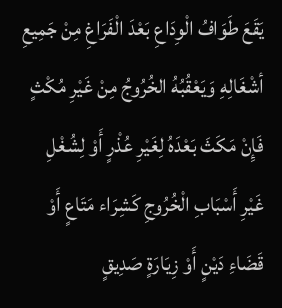يَقَعَ طَوَافُ الْوِدَاعِ بَعْدَ الْفَرَاغِ مِنْ جَمِيعِ أشْغَالِهِ وَيَعْقُبُهُ الخُرُوجُ مِنْ غَيْرِ مُكْثٍ فَإِنْ مَكَثَ بَعْدَهُ لِغَيْرِ عُذْرٍ أَوْ لِشُغْلِ غَيْرِ أَسْبَابِ الْخُرُوجِ كَشِرَاء مَتَاعٍ أَوْ قَضَاءِ دَيْنٍ أَوْ زِيَارَةٍ صَدِيقٍ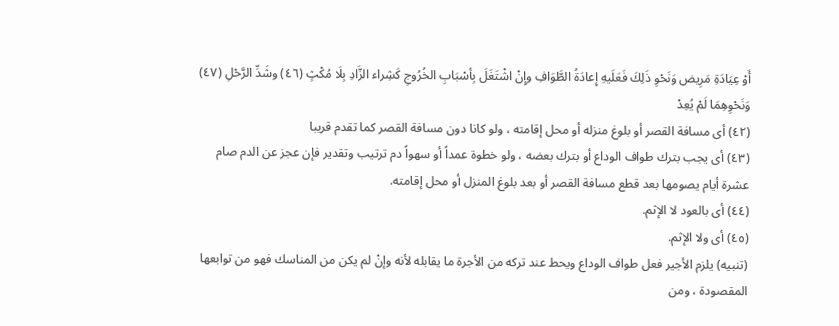أَوْ عِيَادَةِ مَرِيض وَنَحْوِ ذَلِكَ فَعَلَيهِ إِعادَةُ الطَّوَافِ وإِنْ اشْتَغَلَ بِأسْبَابِ الخُرُوجِ كَشِراء الزَّادِ بِلَا مُكْثٍ (٤٦) وشَدِّ الرَّحْلِ (٤٧) وَنَحْوِهِمَا لَمْ يُعِدْ
(٤٢) أى مسافة القصر أو بلوغ منزله أو محل إقامته ، ولو كانا دون مسافة القصر كما تقدم قريبا
(٤٣) أى يجب بترك طواف الوداع أو بترك بعضه ، ولو خطوة عمداً أو سهواً دم ترتيب وتقدير فإن عجز عن الدم صام عشرة أيام يصومها بعد قطع مسافة القصر أو بعد بلوغ المنزل أو محل إقامته.
(٤٤) أى بالعود لا الإثم.
(٤٥) أى ولا الإثم.
(تنبيه) يلزم الأجير فعل طواف الوداع ويحط عند تركه من الأجرة ما يقابله لأنه وإنْ لم يكن من المناسك فهو من توابعها المقصودة ، ومن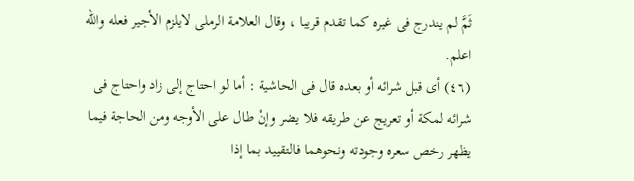ثَمَّ لم يندرج فى غيره كما تقدم قريبا ، وقال العلامة الرملى لايلزم الأجير فعله والله اعلم.
(٤٦) أى قبل شرائه أو بعده قال فى الحاشية : أما لو احتاج إلى زاد واحتاج فى شرائه لمكة أو تعريج عن طريقه فلا يضر وإنْ طال على الأوجه ومن الحاجة فيما يظهر رخص سعره وجودته ونحوهما فالتقييد بما إذا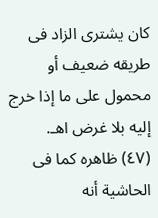كان يشترى الزاد فى طريقه ضعيف أو محمول على ما إذا خرج إليه بلا غرض اهـ.
(٤٧) ظاهره كما فى الحاشية أنه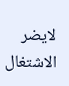لايضر الاشتغال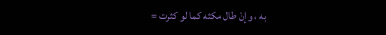به ، وإنْ طال مكثه كما لو كثرت =